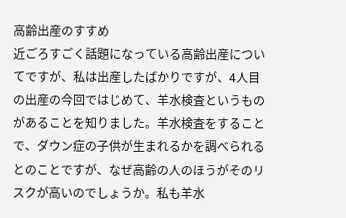高齢出産のすすめ
近ごろすごく話題になっている高齢出産についてですが、私は出産したばかりですが、4人目の出産の今回ではじめて、羊水検査というものがあることを知りました。羊水検査をすることで、ダウン症の子供が生まれるかを調べられるとのことですが、なぜ高齢の人のほうがそのリスクが高いのでしょうか。私も羊水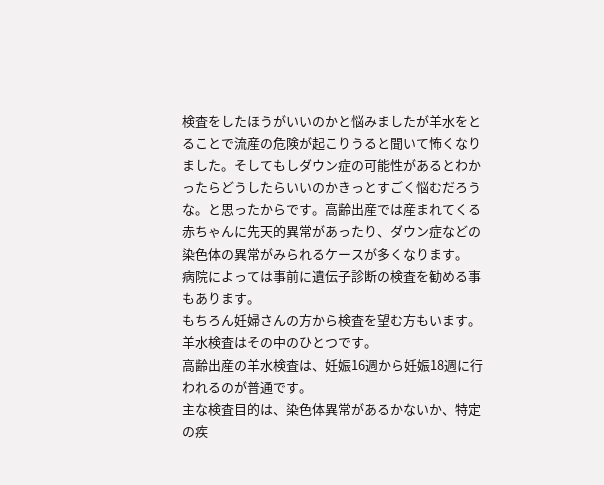検査をしたほうがいいのかと悩みましたが羊水をとることで流産の危険が起こりうると聞いて怖くなりました。そしてもしダウン症の可能性があるとわかったらどうしたらいいのかきっとすごく悩むだろうな。と思ったからです。高齢出産では産まれてくる赤ちゃんに先天的異常があったり、ダウン症などの染色体の異常がみられるケースが多くなります。
病院によっては事前に遺伝子診断の検査を勧める事もあります。
もちろん妊婦さんの方から検査を望む方もいます。
羊水検査はその中のひとつです。
高齢出産の羊水検査は、妊娠16週から妊娠18週に行われるのが普通です。
主な検査目的は、染色体異常があるかないか、特定の疾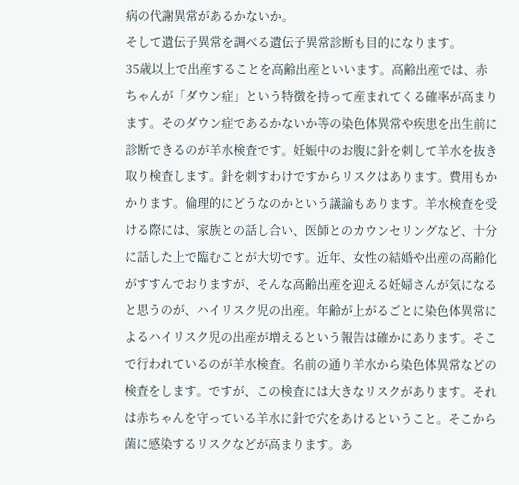病の代謝異常があるかないか。
そして遺伝子異常を調べる遺伝子異常診断も目的になります。
35歳以上で出産することを高齢出産といいます。高齢出産では、赤ちゃんが「ダウン症」という特徴を持って産まれてくる確率が高まります。そのダウン症であるかないか等の染色体異常や疾患を出生前に診断できるのが羊水検査です。妊娠中のお腹に針を刺して羊水を抜き取り検査します。針を刺すわけですからリスクはあります。費用もかかります。倫理的にどうなのかという議論もあります。羊水検査を受ける際には、家族との話し合い、医師とのカウンセリングなど、十分に話した上で臨むことが大切です。近年、女性の結婚や出産の高齢化がすすんでおりますが、そんな高齢出産を迎える妊婦さんが気になると思うのが、ハイリスク児の出産。年齢が上がるごとに染色体異常によるハイリスク児の出産が増えるという報告は確かにあります。そこで行われているのが羊水検査。名前の通り羊水から染色体異常などの検査をします。ですが、この検査には大きなリスクがあります。それは赤ちゃんを守っている羊水に針で穴をあけるということ。そこから菌に感染するリスクなどが高まります。あ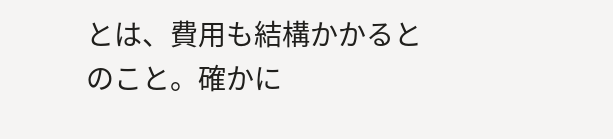とは、費用も結構かかるとのこと。確かに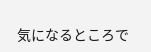気になるところで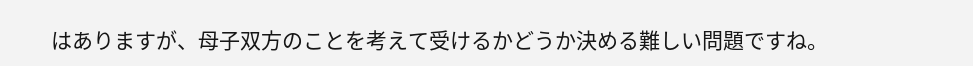はありますが、母子双方のことを考えて受けるかどうか決める難しい問題ですね。